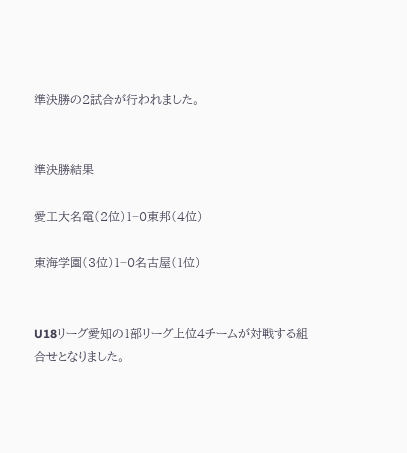準決勝の2試合が行われました。


準決勝結果

愛工大名電(2位)1−0東邦(4位)

東海学園(3位)1−0名古屋(1位)


U18リーグ愛知の1部リーグ上位4チームが対戦する組合せとなりました。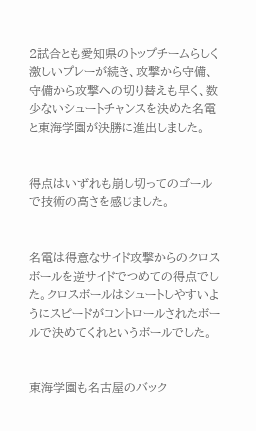2試合とも愛知県のトップチームらしく激しいプレーが続き、攻撃から守備、守備から攻撃への切り替えも早く、数少ないシュートチャンスを決めた名電と東海学園が決勝に進出しました。


得点はいずれも崩し切ってのゴールで技術の高さを感じました。


名電は得意なサイド攻撃からのクロスボールを逆サイドでつめての得点でした。クロスボールはシュートしやすいようにスピードがコントロールされたボールで決めてくれというボールでした。


東海学園も名古屋のバック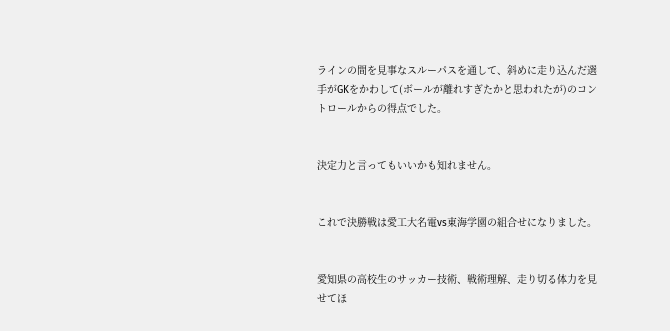ラインの間を見事なスルーパスを通して、斜めに走り込んだ選手がGKをかわして(ボールが離れすぎたかと思われたが)のコントロールからの得点でした。


決定力と言ってもいいかも知れません。


これで決勝戦は愛工大名電vs東海学園の組合せになりました。


愛知県の高校生のサッカー技術、戦術理解、走り切る体力を見せてほ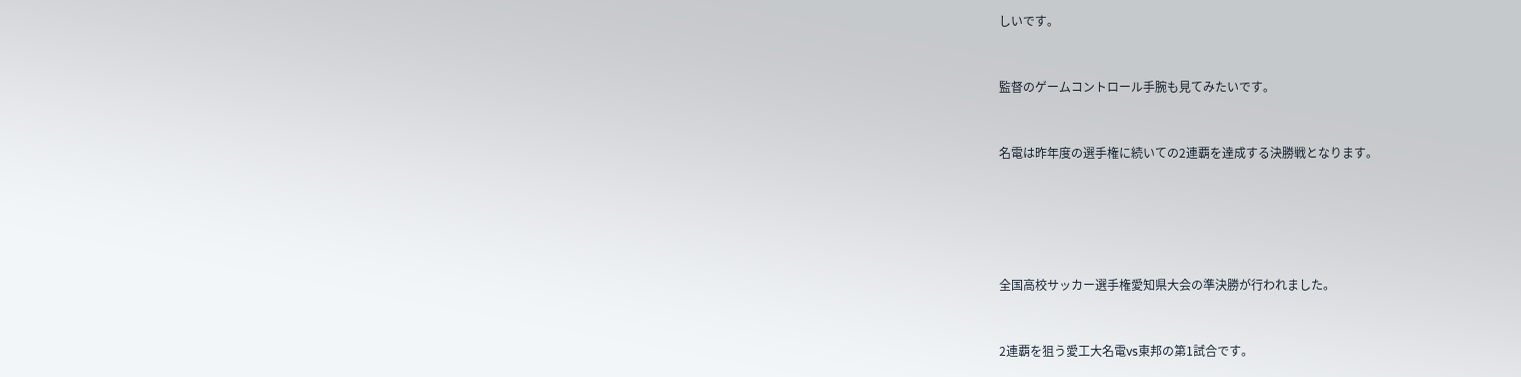しいです。


監督のゲームコントロール手腕も見てみたいです。


名電は昨年度の選手権に続いての2連覇を達成する決勝戦となります。





全国高校サッカー選手権愛知県大会の準決勝が行われました。


2連覇を狙う愛工大名電vs東邦の第1試合です。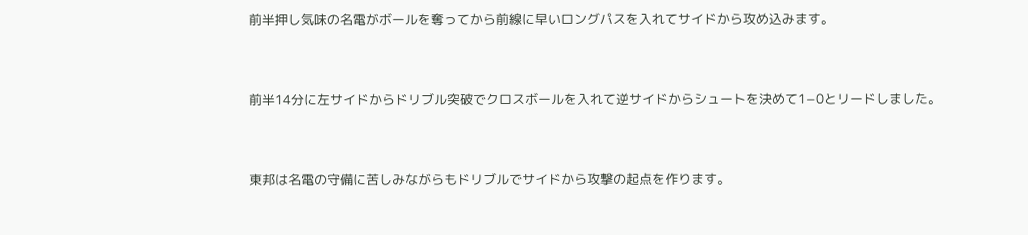前半押し気味の名電がボールを奪ってから前線に早いロングパスを入れてサイドから攻め込みます。


前半14分に左サイドからドリブル突破でクロスボールを入れて逆サイドからシュートを決めて1−0とリードしました。


東邦は名電の守備に苦しみながらもドリブルでサイドから攻撃の起点を作ります。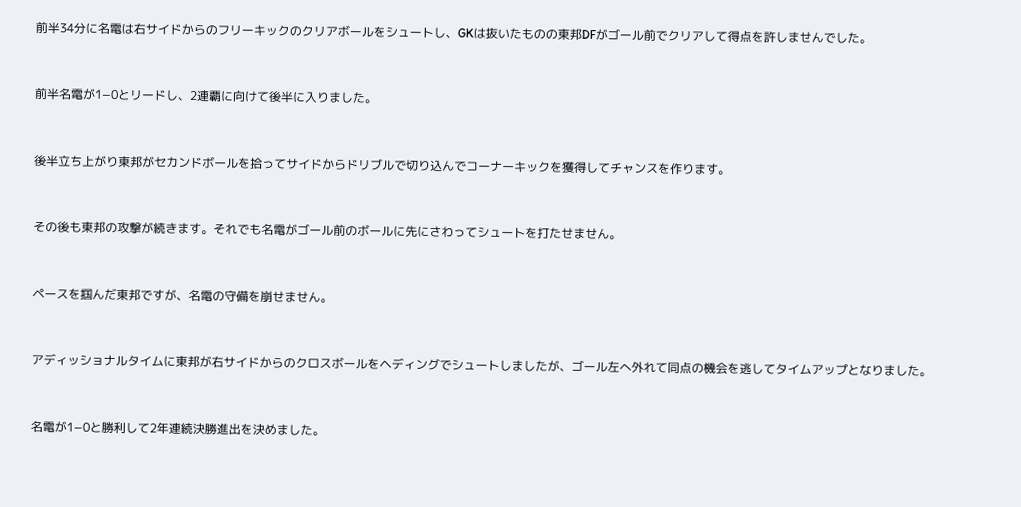前半34分に名電は右サイドからのフリーキックのクリアボールをシュートし、GKは抜いたものの東邦DFがゴール前でクリアして得点を許しませんでした。


前半名電が1−0とリードし、2連覇に向けて後半に入りました。


後半立ち上がり東邦がセカンドボールを拾ってサイドからドリブルで切り込んでコーナーキックを獲得してチャンスを作ります。


その後も東邦の攻撃が続きます。それでも名電がゴール前のボールに先にさわってシュートを打たせません。


ペースを掴んだ東邦ですが、名電の守備を崩せません。


アディッショナルタイムに東邦が右サイドからのクロスボールをヘディングでシュートしましたが、ゴール左へ外れて同点の機会を逃してタイムアップとなりました。


名電が1−0と勝利して2年連続決勝進出を決めました。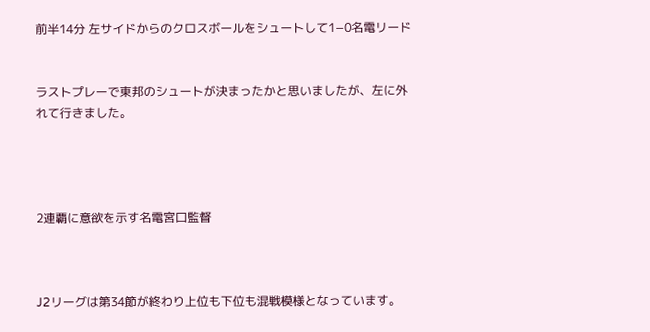前半14分 左サイドからのクロスボールをシュートして1−0名電リード


ラストプレーで東邦のシュートが決まったかと思いましたが、左に外れて行きました。




2連覇に意欲を示す名電宮口監督



J2リーグは第34節が終わり上位も下位も混戦模様となっています。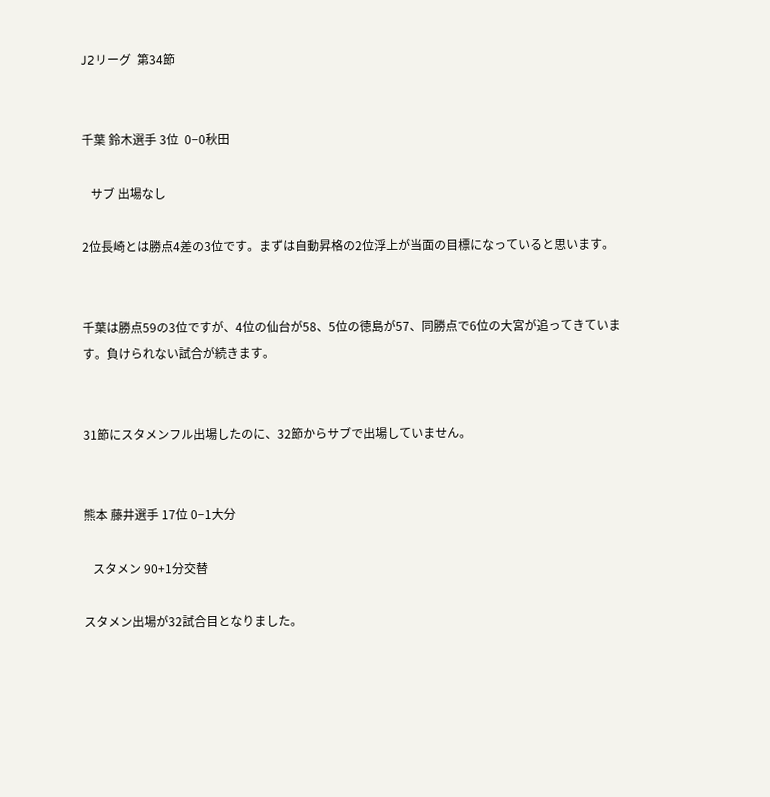J2リーグ  第34節


千葉 鈴木選手 3位  0−0秋田

   サブ 出場なし

2位長崎とは勝点4差の3位です。まずは自動昇格の2位浮上が当面の目標になっていると思います。


千葉は勝点59の3位ですが、4位の仙台が58、5位の徳島が57、同勝点で6位の大宮が追ってきています。負けられない試合が続きます。


31節にスタメンフル出場したのに、32節からサブで出場していません。


熊本 藤井選手 17位 0−1大分

   スタメン 90+1分交替

スタメン出場が32試合目となりました。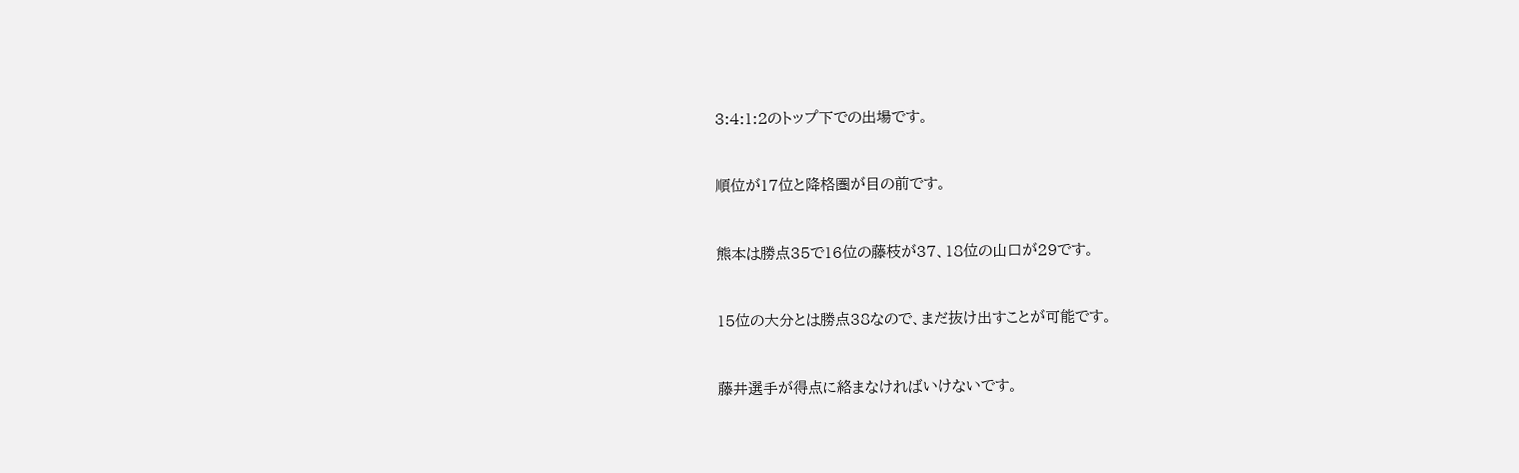3:4:1:2のトップ下での出場です。


順位が17位と降格圏が目の前です。


熊本は勝点35で16位の藤枝が37、18位の山口が29です。


15位の大分とは勝点38なので、まだ抜け出すことが可能です。


藤井選手が得点に絡まなければいけないです。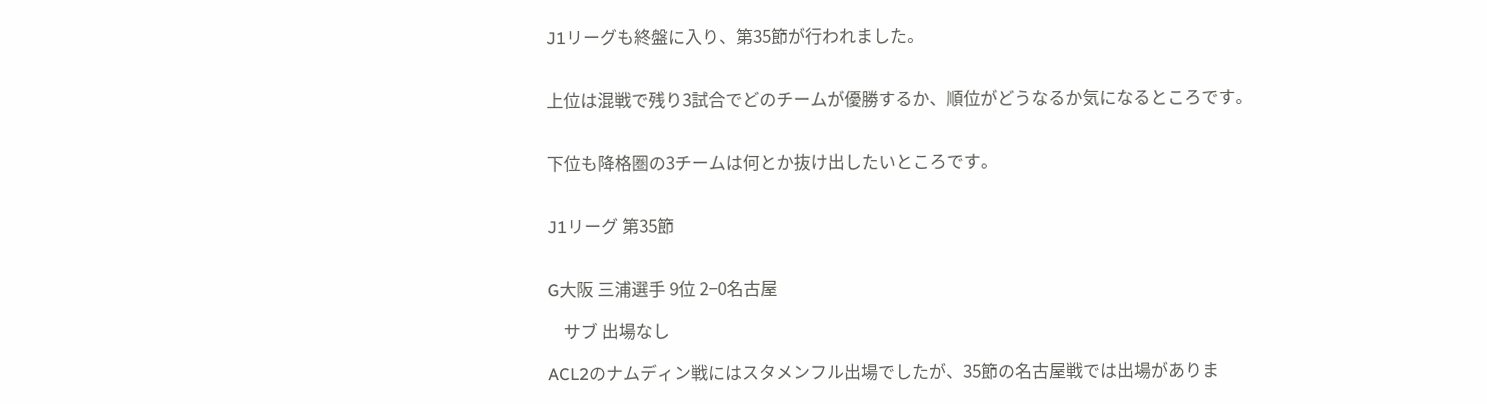J1リーグも終盤に入り、第35節が行われました。


上位は混戦で残り3試合でどのチームが優勝するか、順位がどうなるか気になるところです。


下位も降格圏の3チームは何とか抜け出したいところです。


J1リーグ 第35節


G大阪 三浦選手 9位 2−0名古屋

    サブ 出場なし

ACL2のナムディン戦にはスタメンフル出場でしたが、35節の名古屋戦では出場がありま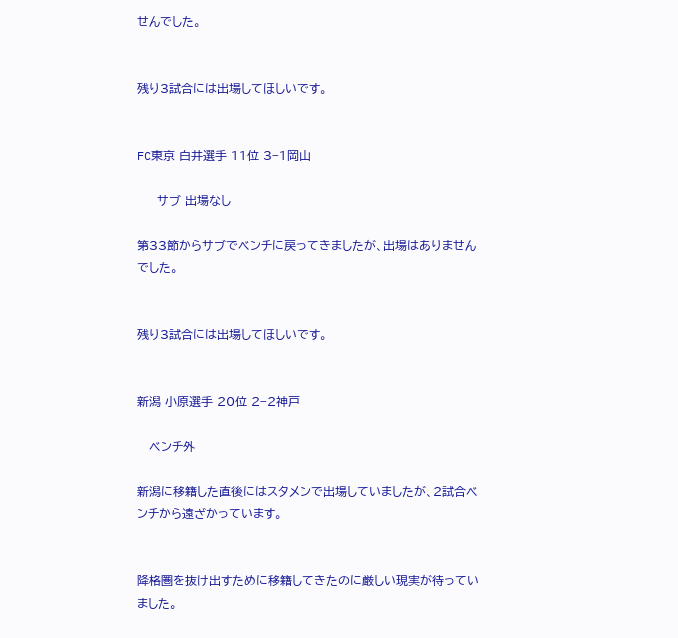せんでした。


残り3試合には出場してほしいです。


FC東京 白井選手 11位 3−1岡山

     サブ 出場なし

第33節からサブでベンチに戻ってきましたが、出場はありませんでした。


残り3試合には出場してほしいです。


新潟 小原選手 20位 2−2神戸

   ベンチ外

新潟に移籍した直後にはスタメンで出場していましたが、2試合ベンチから遠ざかっています。


降格圏を抜け出すために移籍してきたのに厳しい現実が待っていました。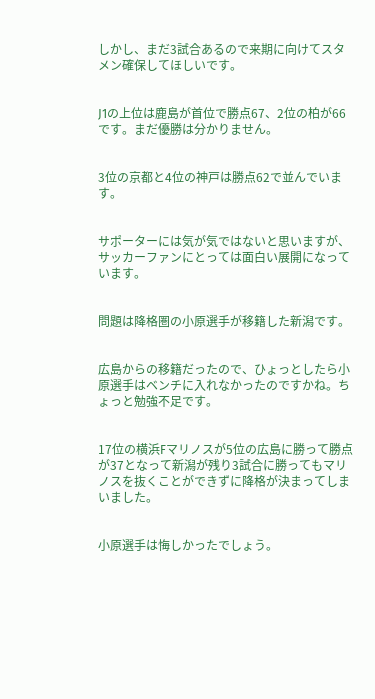しかし、まだ3試合あるので来期に向けてスタメン確保してほしいです。


J1の上位は鹿島が首位で勝点67、2位の柏が66です。まだ優勝は分かりません。


3位の京都と4位の神戸は勝点62で並んでいます。


サポーターには気が気ではないと思いますが、サッカーファンにとっては面白い展開になっています。


問題は降格圏の小原選手が移籍した新潟です。


広島からの移籍だったので、ひょっとしたら小原選手はベンチに入れなかったのですかね。ちょっと勉強不足です。


17位の横浜Fマリノスが5位の広島に勝って勝点が37となって新潟が残り3試合に勝ってもマリノスを抜くことができずに降格が決まってしまいました。


小原選手は悔しかったでしょう。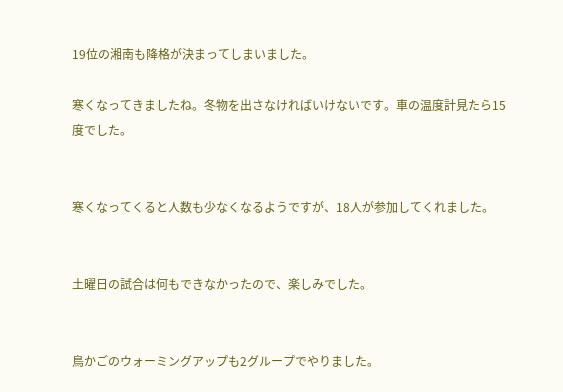19位の湘南も降格が決まってしまいました。

寒くなってきましたね。冬物を出さなければいけないです。車の温度計見たら15度でした。


寒くなってくると人数も少なくなるようですが、18人が参加してくれました。


土曜日の試合は何もできなかったので、楽しみでした。


鳥かごのウォーミングアップも2グループでやりました。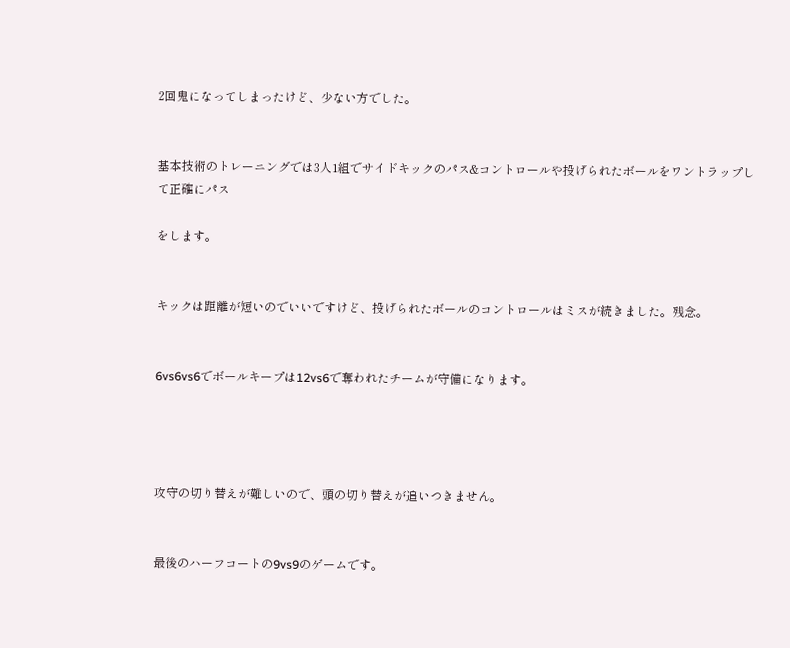2回鬼になってしまったけど、少ない方でした。


基本技術のトレーニングでは3人1組でサイドキックのパス&コントロールや投げられたボールをワントラップして正確にパス

をします。


キックは距離が短いのでいいですけど、投げられたボールのコントロールはミスが続きました。残念。


6vs6vs6でボールキープは12vs6で奪われたチームが守備になります。




攻守の切り替えが難しいので、頭の切り替えが追いつきません。


最後のハーフコートの9vs9のゲームです。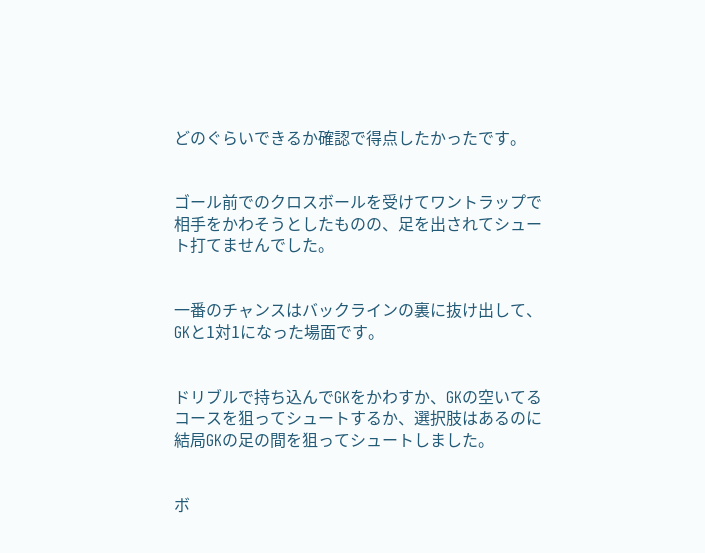どのぐらいできるか確認で得点したかったです。


ゴール前でのクロスボールを受けてワントラップで相手をかわそうとしたものの、足を出されてシュート打てませんでした。


一番のチャンスはバックラインの裏に抜け出して、GKと1対1になった場面です。


ドリブルで持ち込んでGKをかわすか、GKの空いてるコースを狙ってシュートするか、選択肢はあるのに結局GKの足の間を狙ってシュートしました。


ボ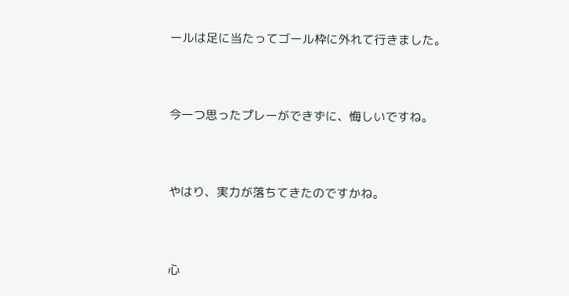ールは足に当たってゴール枠に外れて行きました。


今一つ思ったプレーができずに、悔しいですね。


やはり、実力が落ちてきたのですかね。


心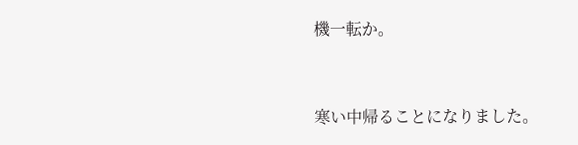機一転か。


寒い中帰ることになりました。